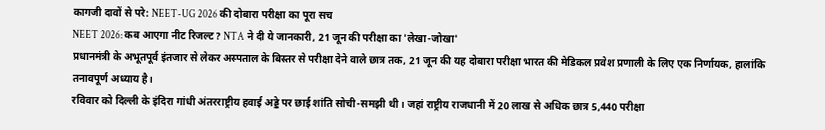कागजी दावों से परे: NEET-UG 2026 की दोबारा परीक्षा का पूरा सच
NEET 2026: कब आएगा नीट रिजल्ट? NTA ने दी ये जानकारी, 21 जून की परीक्षा का 'लेखा-जोखा'
प्रधानमंत्री के अभूतपूर्व इंतजार से लेकर अस्पताल के बिस्तर से परीक्षा देने वाले छात्र तक, 21 जून की यह दोबारा परीक्षा भारत की मेडिकल प्रवेश प्रणाली के लिए एक निर्णायक, हालांकि तनावपूर्ण अध्याय है।
रविवार को दिल्ली के इंदिरा गांधी अंतरराष्ट्रीय हवाई अड्डे पर छाई शांति सोची-समझी थी। जहां राष्ट्रीय राजधानी में 20 लाख से अधिक छात्र 5,440 परीक्षा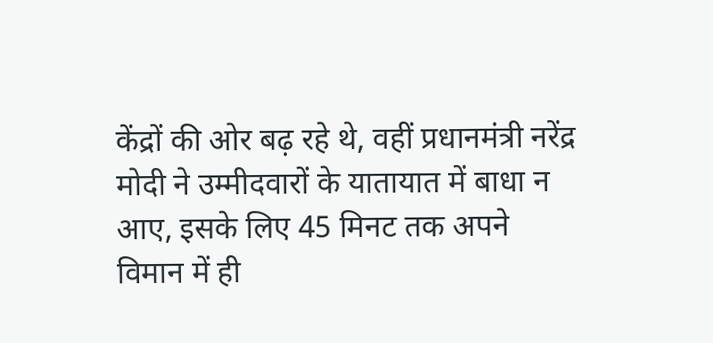केंद्रों की ओर बढ़ रहे थे, वहीं प्रधानमंत्री नरेंद्र मोदी ने उम्मीदवारों के यातायात में बाधा न आए, इसके लिए 45 मिनट तक अपने विमान में ही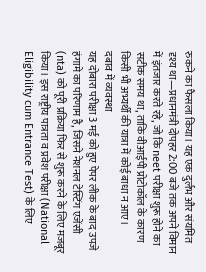रुकने का फैसला किया। यह एक दुर्लभ और संयमित दृश्य था—प्रधानमंत्री दोपहर 2:00 बजे तक अपने विमान में इंतजार करते रहे, जो कि neet परीक्षा शुरू होने का सटीक समय था, ताकि वीआईपी प्रोटोकॉल के कारण किसी भी अभ्यर्थी की यात्रा में कोई बाधा न आए।
दबाव में व्यवस्था
यह दोबारा परीक्षा 3 मई को हुए पेपर लीक के बाद उपजे हंगामे का परिणाम है, जिसने नेशनल टेस्टिंग एजेंसी (nta) को पूरी प्रक्रिया फिर से शुरू करने के लिए मजबूर किया। इस राष्ट्रीय पात्रता व प्रवेश परीक्षा (National Eligibility cum Entrance Test) के लिए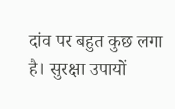दांव पर बहुत कुछ लगा है। सुरक्षा उपायों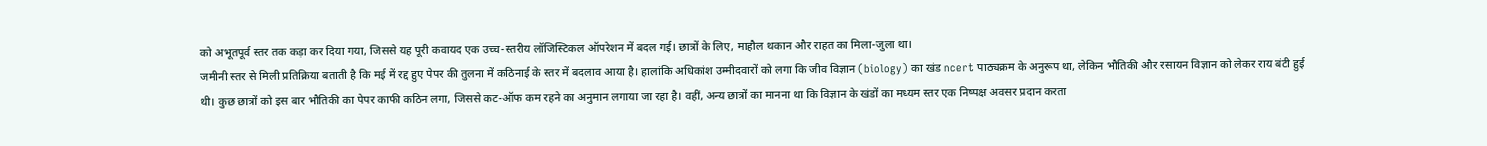को अभूतपूर्व स्तर तक कड़ा कर दिया गया, जिससे यह पूरी कवायद एक उच्च-स्तरीय लॉजिस्टिकल ऑपरेशन में बदल गई। छात्रों के लिए, माहौल थकान और राहत का मिला-जुला था।
जमीनी स्तर से मिली प्रतिक्रिया बताती है कि मई में रद्द हुए पेपर की तुलना में कठिनाई के स्तर में बदलाव आया है। हालांकि अधिकांश उम्मीदवारों को लगा कि जीव विज्ञान (biology) का खंड ncert पाठ्यक्रम के अनुरूप था, लेकिन भौतिकी और रसायन विज्ञान को लेकर राय बंटी हुई थी। कुछ छात्रों को इस बार भौतिकी का पेपर काफी कठिन लगा, जिससे कट-ऑफ कम रहने का अनुमान लगाया जा रहा है। वहीं, अन्य छात्रों का मानना था कि विज्ञान के खंडों का मध्यम स्तर एक निष्पक्ष अवसर प्रदान करता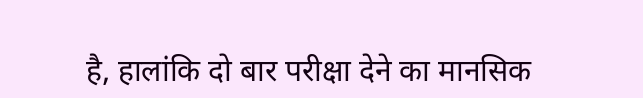है, हालांकि दो बार परीक्षा देने का मानसिक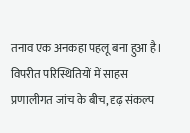तनाव एक अनकहा पहलू बना हुआ है।
विपरीत परिस्थितियों में साहस
प्रणालीगत जांच के बीच, दृढ़ संकल्प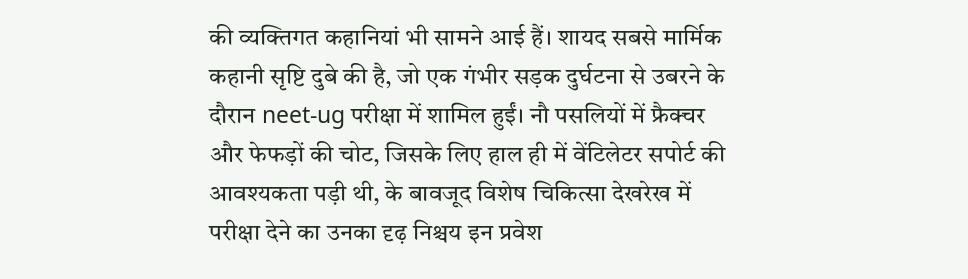की व्यक्तिगत कहानियां भी सामने आई हैं। शायद सबसे मार्मिक कहानी सृष्टि दुबे की है, जो एक गंभीर सड़क दुर्घटना से उबरने के दौरान neet-ug परीक्षा में शामिल हुईं। नौ पसलियों में फ्रैक्चर और फेफड़ों की चोट, जिसके लिए हाल ही में वेंटिलेटर सपोर्ट की आवश्यकता पड़ी थी, के बावजूद विशेष चिकित्सा देखरेख में परीक्षा देने का उनका दृढ़ निश्चय इन प्रवेश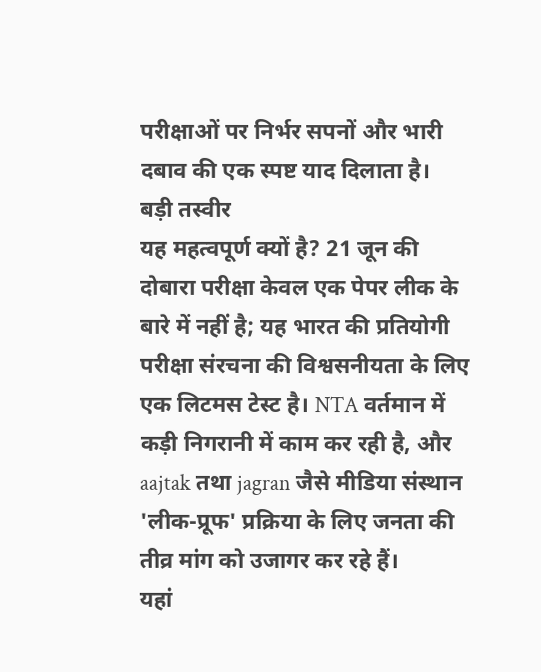परीक्षाओं पर निर्भर सपनों और भारी दबाव की एक स्पष्ट याद दिलाता है।
बड़ी तस्वीर
यह महत्वपूर्ण क्यों है? 21 जून की दोबारा परीक्षा केवल एक पेपर लीक के बारे में नहीं है; यह भारत की प्रतियोगी परीक्षा संरचना की विश्वसनीयता के लिए एक लिटमस टेस्ट है। NTA वर्तमान में कड़ी निगरानी में काम कर रही है, और aajtak तथा jagran जैसे मीडिया संस्थान 'लीक-प्रूफ' प्रक्रिया के लिए जनता की तीव्र मांग को उजागर कर रहे हैं।
यहां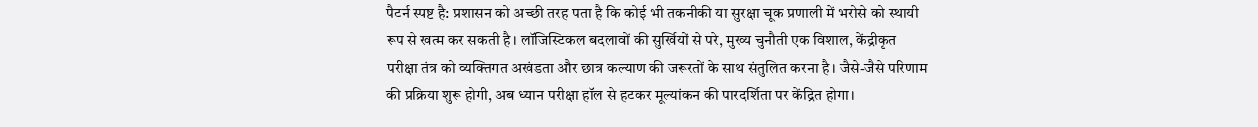पैटर्न स्पष्ट है: प्रशासन को अच्छी तरह पता है कि कोई भी तकनीकी या सुरक्षा चूक प्रणाली में भरोसे को स्थायी रूप से खत्म कर सकती है। लॉजिस्टिकल बदलावों की सुर्खियों से परे, मुख्य चुनौती एक विशाल, केंद्रीकृत परीक्षा तंत्र को व्यक्तिगत अखंडता और छात्र कल्याण की जरूरतों के साथ संतुलित करना है। जैसे-जैसे परिणाम की प्रक्रिया शुरू होगी, अब ध्यान परीक्षा हॉल से हटकर मूल्यांकन की पारदर्शिता पर केंद्रित होगा।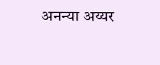अनन्या अय्यर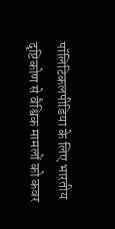पॉलिटिकलपीडिया के लिए भारतीय दृष्टिकोण से वैश्विक मामलों को कवर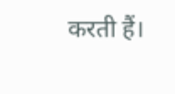करती हैं।